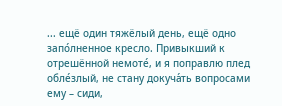... ещё один тяжёлый день, ещё одно запо́лненное кресло. Привыкший к отрешённой немоте́, и я поправлю плед обле́злый, не стану докуча́ть вопросами ему – сиди,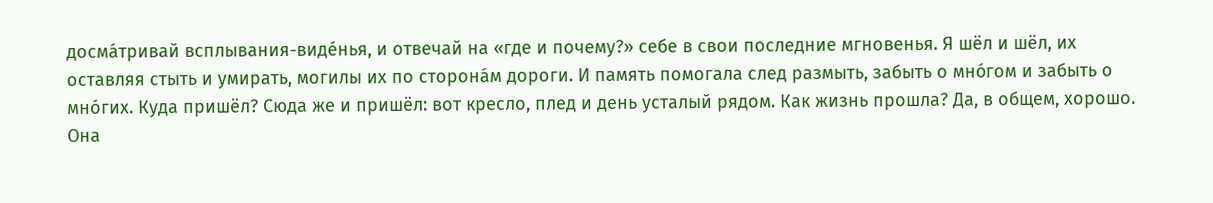досма́тривай всплывания-виде́нья, и отвечай на «где и почему?» себе в свои последние мгновенья. Я шёл и шёл, их оставляя стыть и умирать, могилы их по сторона́м дороги. И память помогала след размыть, забыть о мно́гом и забыть о мно́гих. Куда пришёл? Сюда же и пришёл: вот кресло, плед и день усталый рядом. Как жизнь прошла? Да, в общем, хорошо. Она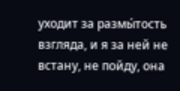уходит за размы́тость взгляда, и я за ней не встану, не пойду, она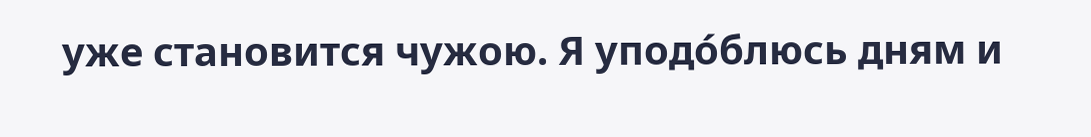уже становится чужою. Я уподо́блюсь дням и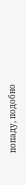попаду, подобно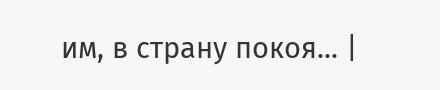им, в страну покоя... |